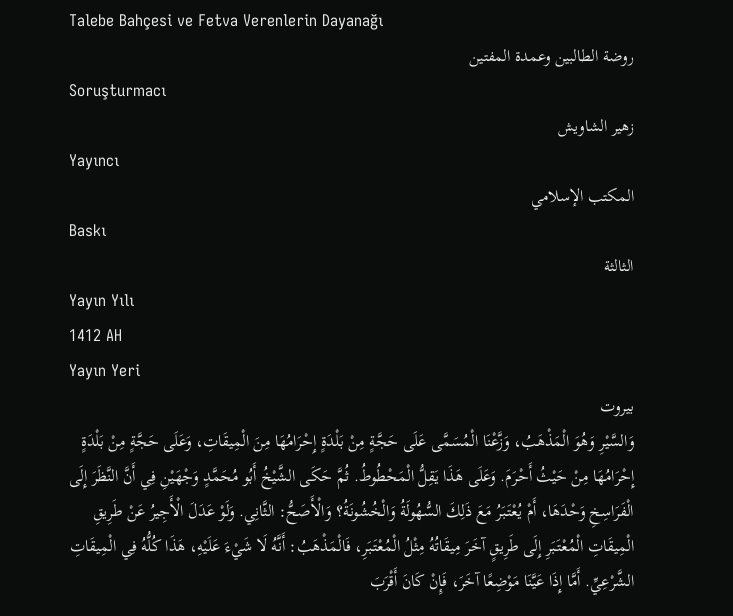Talebe Bahçesi ve Fetva Verenlerin Dayanağı
روضة الطالبين وعمدة المفتين
Soruşturmacı
زهير الشاويش
Yayıncı
المكتب الإسلامي
Baskı
الثالثة
Yayın Yılı
1412 AH
Yayın Yeri
بيروت
وَالسَّيْرِ وَهُوَ الْمَذْهَبُ، وَزَّعْنَا الْمُسَمَّى عَلَى حَجَّةٍ مِنْ بَلْدَةٍ إِحْرَامُهَا مِنَ الْمِيقَاتِ، وَعَلَى حَجَّةٍ مِنْ بَلْدَةٍ إِحْرَامُهَا مِنْ حَيْثُ أَحْرَمَ. وَعَلَى هَذَا يَقِلُّ الْمَحْطُوطُ. ثُمَّ حَكَى الشَّيْخُ أَبُو مُحَمَّدٍ وَجْهَيْنِ فِي أَنَّ النَّظَرَ إِلَى الْفَرَاسِخِ وَحْدَهَا، أَمْ يُعْتَبَرُ مَعَ ذَلِكَ السُّهُولَةُ وَالْخُشُونَةُ؟ وَالْأَصَحُّ: الثَّانِي. وَلَوْ عَدَلَ الْأَجِيرُ عَنْ طَرِيقِ الْمِيقَاتِ الْمُعْتَبَرِ إِلَى طَرِيقٍ آخَرَ مِيقَاتُهُ مِثْلُ الْمُعْتَبَرِ، فَالْمَذْهَبُ: أَنَّهُ لَا شَيْءَ عَلَيْهِ، هَذَا كُلُّهُ فِي الْمِيقَاتِ الشَّرْعِيِّ. أَمَّا إِذَا عَيَّنَا مَوْضِعًا آخَرَ، فَإِنْ كَانَ أَقْرَبَ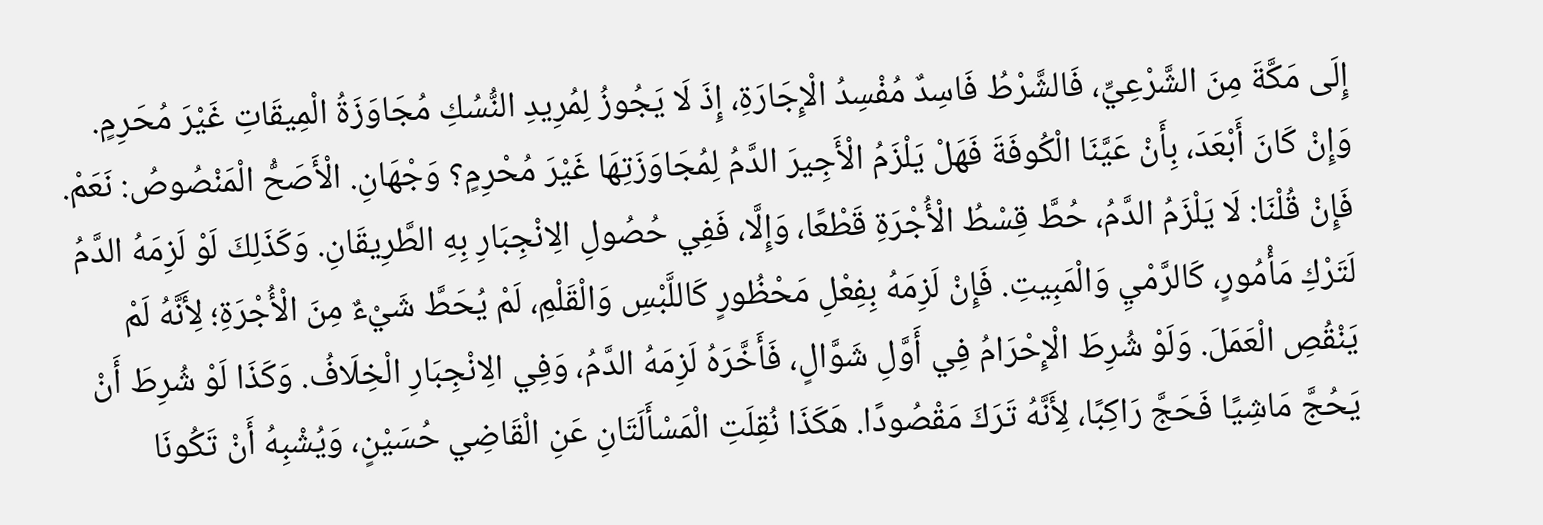إِلَى مَكَّةَ مِنَ الشَّرْعِيِّ، فَالشَّرْطُ فَاسِدٌ مُفْسِدُ الْإِجَارَةِ، إِذَ لَا يَجُوزُ لِمُرِيدِ النُّسُكِ مُجَاوَزَةُ الْمِيقَاتِ غَيْرَ مُحَرِمٍ. وَإِنْ كَانَ أَبْعَدَ، بِأَنْ عَيَّنَا الْكُوفَةَ فَهَلْ يَلْزَمُ الْأَجِيرَ الدَّمُ لِمُجَاوَزَتِهَا غَيْرَ مُحْرِمٍ؟ وَجْهَانِ. الْأَصَحُّ الْمَنْصُوصُ: نَعَمْ. فَإِنْ قُلْنَا: لَا يَلْزَمُ الدَّمُ، حُطَّ قِسْطُ الْأُجْرَةِ قَطْعًا، وَإِلَّا، فَفِي حُصُولِ الِانْجِبَارِ بِهِ الطَّرِيقَانِ. وَكَذَلِكَ لَوْ لَزِمَهُ الدَّمُ لَتَرْكِ مَأْمُورٍ، كَالرَّمْيِ وَالْمَبِيتِ. فَإِنْ لَزِمَهُ بِفِعْلِ مَحْظُورٍ كَاللَّبْسِ وَالْقَلْمِ، لَمْ يُحَطَّ شَيْءٌ مِنَ الْأُجْرَةِ؛ لِأَنَّهُ لَمْ يَنْقُصِ الْعَمَلَ. وَلَوْ شُرِطَ الْإِحْرَامُ فِي أَوَّلِ شَوَّالٍ، فَأَخَّرَهُ لَزِمَهُ الدَّمُ، وَفِي الِانْجِبَارِ الْخِلَافُ. وَكَذَا لَوْ شُرِطَ أَنْ يَحُجَّ مَاشِيًا فَحَجَّ رَاكِبًا، لِأَنَّهُ تَرَكَ مَقْصُودًا. هَكَذَا نُقِلَتِ الْمَسْأَلَتَانِ عَنِ الْقَاضِي حُسَيْنٍ، وَيُشْبِهُ أَنْ تَكُونَا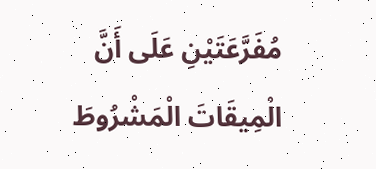مُفَرَّعَتَيْنِ عَلَى أَنَّ الْمِيقَاتَ الْمَشْرُوطَ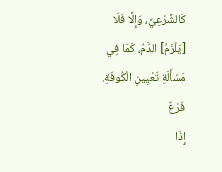كَالشَّرْعِيِّ، وَإِلَّا فَلَا [يَلْزَمُ] الدَّمُ، كَمَا فِي مَسْأَلَةِ تَعْيِينِ الْكُوفَةِ.
فَرْعٌ
إِذَا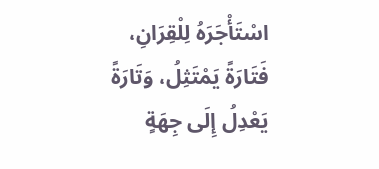اسْتَأْجَرَهُ لِلْقِرَانِ، فَتَارَةً يَمْتَثِلُ، وَتَارَةً يَعْدِلُ إِلَى جِهَةٍ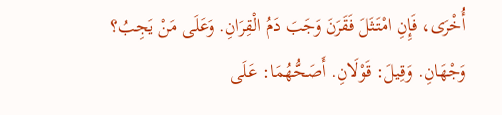أُخْرَى، فَإِنِ امْتَثَلَ فَقَرَنَ وَجَبَ دَمُ الْقِرَانِ. وَعَلَى مَنْ يَجِبُ؟ وَجْهَانِ. وَقِيلَ: قَوْلَانِ. أَصَحُّهُمَا: عَلَى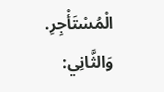الْمُسْتَأْجِرِ. وَالثَّانِي: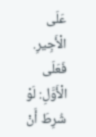عَلَى الْأَجِيرِ. فَعَلَى الْأَوَّلِ: لَوْ شُرِطَ أَنْ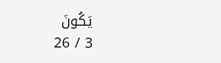يَكُونَ
3 / 26